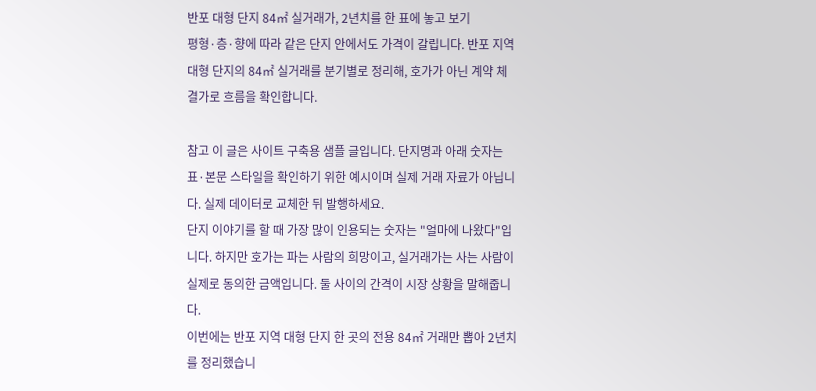반포 대형 단지 84㎡ 실거래가, 2년치를 한 표에 놓고 보기
평형·층·향에 따라 같은 단지 안에서도 가격이 갈립니다. 반포 지역 대형 단지의 84㎡ 실거래를 분기별로 정리해, 호가가 아닌 계약 체결가로 흐름을 확인합니다.

참고 이 글은 사이트 구축용 샘플 글입니다. 단지명과 아래 숫자는 표·본문 스타일을 확인하기 위한 예시이며 실제 거래 자료가 아닙니다. 실제 데이터로 교체한 뒤 발행하세요.
단지 이야기를 할 때 가장 많이 인용되는 숫자는 "얼마에 나왔다"입니다. 하지만 호가는 파는 사람의 희망이고, 실거래가는 사는 사람이 실제로 동의한 금액입니다. 둘 사이의 간격이 시장 상황을 말해줍니다.
이번에는 반포 지역 대형 단지 한 곳의 전용 84㎡ 거래만 뽑아 2년치를 정리했습니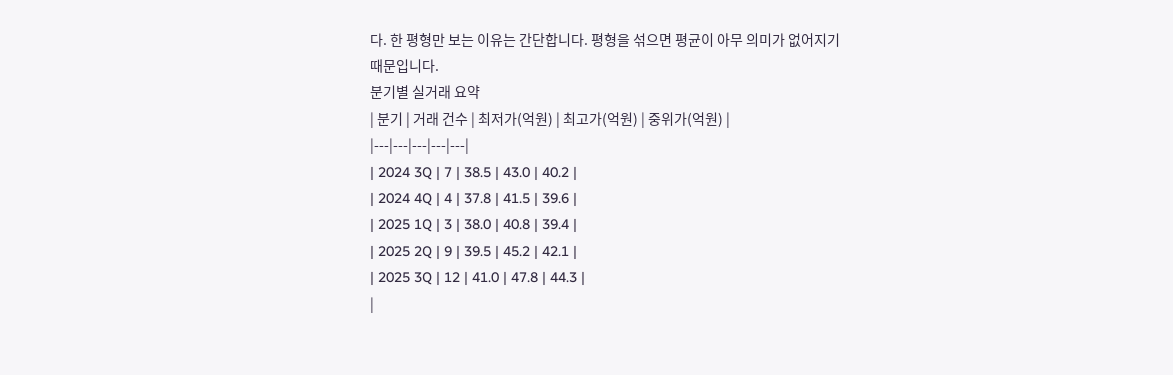다. 한 평형만 보는 이유는 간단합니다. 평형을 섞으면 평균이 아무 의미가 없어지기 때문입니다.
분기별 실거래 요약
| 분기 | 거래 건수 | 최저가(억원) | 최고가(억원) | 중위가(억원) |
|---|---|---|---|---|
| 2024 3Q | 7 | 38.5 | 43.0 | 40.2 |
| 2024 4Q | 4 | 37.8 | 41.5 | 39.6 |
| 2025 1Q | 3 | 38.0 | 40.8 | 39.4 |
| 2025 2Q | 9 | 39.5 | 45.2 | 42.1 |
| 2025 3Q | 12 | 41.0 | 47.8 | 44.3 |
|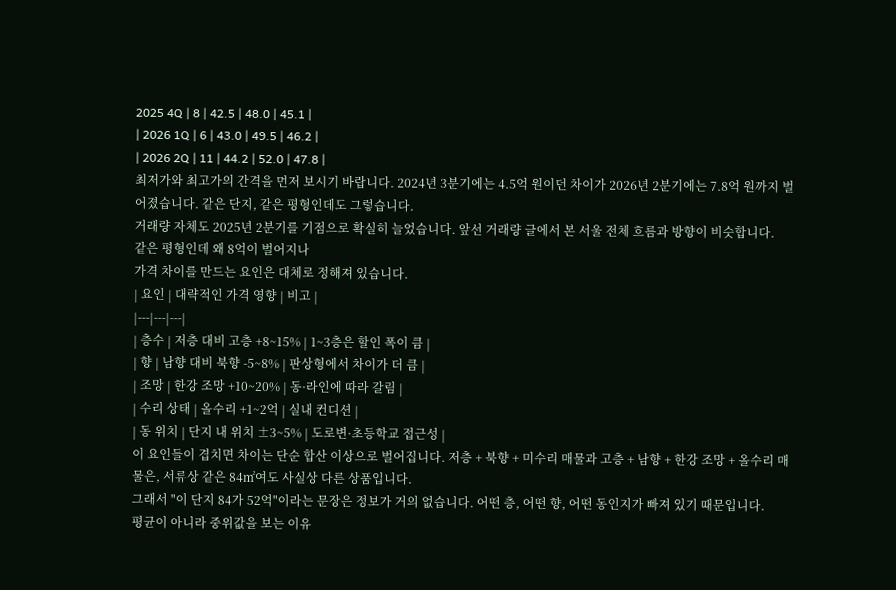2025 4Q | 8 | 42.5 | 48.0 | 45.1 |
| 2026 1Q | 6 | 43.0 | 49.5 | 46.2 |
| 2026 2Q | 11 | 44.2 | 52.0 | 47.8 |
최저가와 최고가의 간격을 먼저 보시기 바랍니다. 2024년 3분기에는 4.5억 원이던 차이가 2026년 2분기에는 7.8억 원까지 벌어졌습니다. 같은 단지, 같은 평형인데도 그렇습니다.
거래량 자체도 2025년 2분기를 기점으로 확실히 늘었습니다. 앞선 거래량 글에서 본 서울 전체 흐름과 방향이 비슷합니다.
같은 평형인데 왜 8억이 벌어지나
가격 차이를 만드는 요인은 대체로 정해져 있습니다.
| 요인 | 대략적인 가격 영향 | 비고 |
|---|---|---|
| 층수 | 저층 대비 고층 +8~15% | 1~3층은 할인 폭이 큼 |
| 향 | 남향 대비 북향 -5~8% | 판상형에서 차이가 더 큼 |
| 조망 | 한강 조망 +10~20% | 동·라인에 따라 갈림 |
| 수리 상태 | 올수리 +1~2억 | 실내 컨디션 |
| 동 위치 | 단지 내 위치 ±3~5% | 도로변·초등학교 접근성 |
이 요인들이 겹치면 차이는 단순 합산 이상으로 벌어집니다. 저층 + 북향 + 미수리 매물과 고층 + 남향 + 한강 조망 + 올수리 매물은, 서류상 같은 84㎡여도 사실상 다른 상품입니다.
그래서 "이 단지 84가 52억"이라는 문장은 정보가 거의 없습니다. 어떤 층, 어떤 향, 어떤 동인지가 빠져 있기 때문입니다.
평균이 아니라 중위값을 보는 이유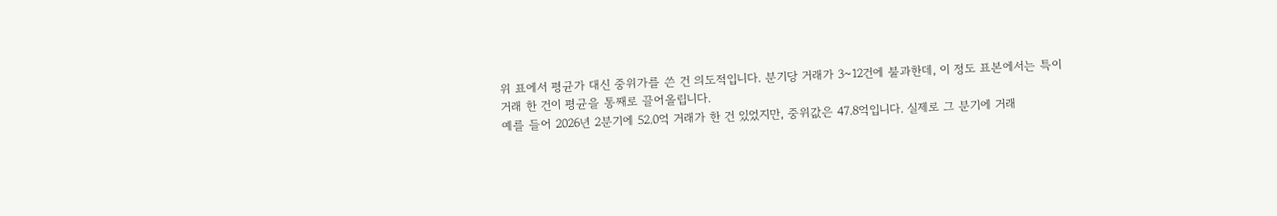위 표에서 평균가 대신 중위가를 쓴 건 의도적입니다. 분기당 거래가 3~12건에 불과한데, 이 정도 표본에서는 특이 거래 한 건이 평균을 통째로 끌어올립니다.
예를 들어 2026년 2분기에 52.0억 거래가 한 건 있었지만, 중위값은 47.8억입니다. 실제로 그 분기에 거래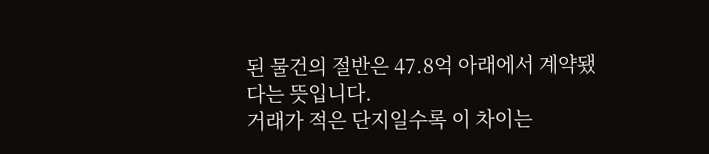된 물건의 절반은 47.8억 아래에서 계약됐다는 뜻입니다.
거래가 적은 단지일수록 이 차이는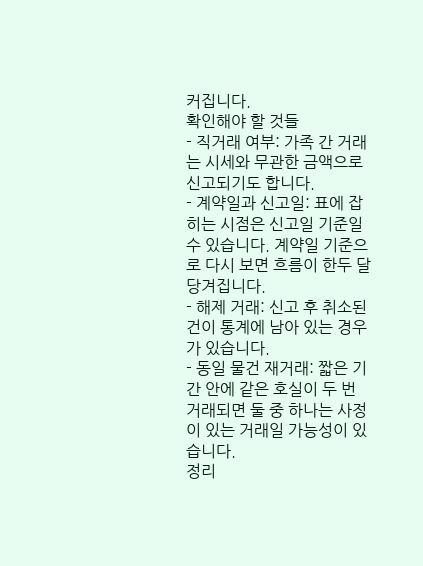커집니다.
확인해야 할 것들
- 직거래 여부: 가족 간 거래는 시세와 무관한 금액으로 신고되기도 합니다.
- 계약일과 신고일: 표에 잡히는 시점은 신고일 기준일 수 있습니다. 계약일 기준으로 다시 보면 흐름이 한두 달 당겨집니다.
- 해제 거래: 신고 후 취소된 건이 통계에 남아 있는 경우가 있습니다.
- 동일 물건 재거래: 짧은 기간 안에 같은 호실이 두 번 거래되면 둘 중 하나는 사정이 있는 거래일 가능성이 있습니다.
정리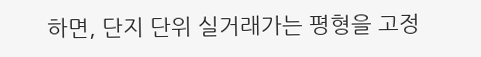하면, 단지 단위 실거래가는 평형을 고정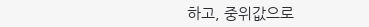하고, 중위값으로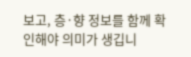보고, 층·향 정보를 함께 확인해야 의미가 생깁니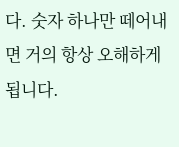다. 숫자 하나만 떼어내면 거의 항상 오해하게 됩니다.